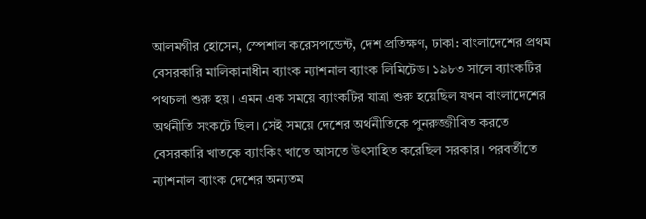আলমগীর হোসেন, স্পেশাল করেসপন্ডেন্ট, দেশ প্রতিক্ষণ, ঢাকা: বাংলাদেশের প্রথম বেসরকারি মালিকানাধীন ব্যাংক ন্যাশনাল ব্যাংক লিমিটেড। ১৯৮৩ সালে ব্যাংকটির পথচলা শুরু হয়। এমন এক সময়ে ব্যাংকটির যাত্রা শুরু হয়েছিল যখন বাংলাদেশের অর্থনীতি সংকটে ছিল। সেই সময়ে দেশের অর্থনীতিকে পুনরুজ্জীবিত করতে বেসরকারি খাতকে ব্যাংকিং খাতে আসতে উৎসাহিত করেছিল সরকার। পরবর্তীতে ন্যাশনাল ব্যাংক দেশের অন্যতম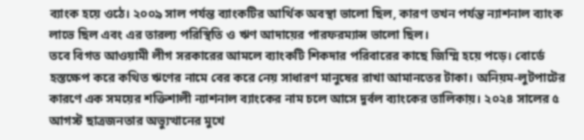ব্যাংক হয়ে ওঠে। ২০০৯ সাল পর্যন্ত ব্যাংকটির আর্থিক অবস্থা ভালো ছিল, কারণ তখন পর্যন্ত ন্যাশনাল ব্যাংক লাভে ছিল এবং এর তারল্য পরিস্থিতি ও ঋণ আদায়ের পারফরম্যান্স ভালো ছিল।
তবে বিগত আওয়ামী লীগ সরকারের আমলে ব্যাংকটি শিকদার পরিবারের কাছে জিম্মি হয়ে পড়ে। বোর্ডে হস্তক্ষেপ করে কথিত ঋণের নামে বের করে নেয় সাধারণ মানুষের রাখা আমানতের টাকা। অনিয়ম-লুটপাটের কারণে এক সময়ের শক্তিশালী ন্যাশনাল ব্যাংকের নাম চলে আসে দুর্বল ব্যাংকের তালিকায়। ২০২৪ সালের ৫ আগস্ট ছাত্রজনতার অভ্যুত্থানের মুখে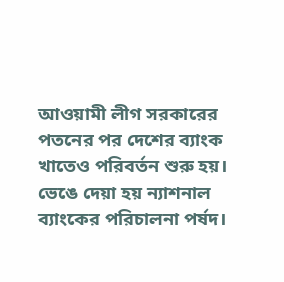আওয়ামী লীগ সরকারের পতনের পর দেশের ব্যাংক খাতেও পরিবর্তন শুরু হয়। ভেঙে দেয়া হয় ন্যাশনাল ব্যাংকের পরিচালনা পর্ষদ।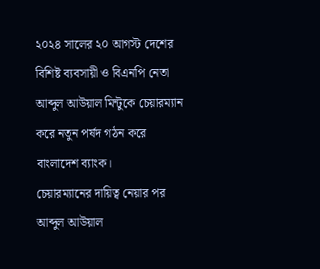২০২৪ সালের ২০ আগস্ট দেশের বিশিষ্ট ব্যবসায়ী ও বিএনপি নেতা আব্দুল আউয়াল মিন্টুকে চেয়ারম্যান করে নতুন পর্ষদ গঠন করে বাংলাদেশ ব্যাংক।
চেয়ারম্যানের দায়িত্ব নেয়ার পর আব্দুল আউয়াল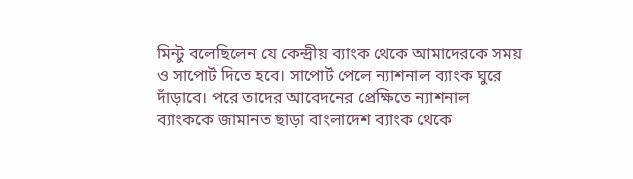মিন্টু বলেছিলেন যে কেন্দ্রীয় ব্যাংক থেকে আমাদেরকে সময় ও সাপোর্ট দিতে হবে। সাপোর্ট পেলে ন্যাশনাল ব্যাংক ঘুরে দাঁড়াবে। পরে তাদের আবেদনের প্রেক্ষিতে ন্যাশনাল ব্যাংককে জামানত ছাড়া বাংলাদেশ ব্যাংক থেকে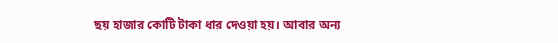ছয় হাজার কোটি টাকা ধার দেওয়া হয়। আবার অন্য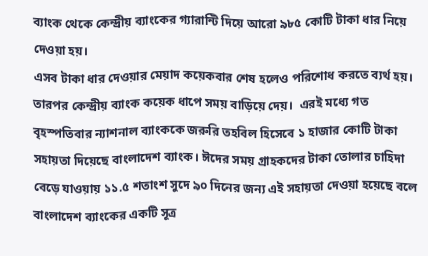ব্যাংক থেকে কেন্দ্রীয় ব্যাংকের গ্যারান্টি দিয়ে আরো ৯৮৫ কোটি টাকা ধার নিয়ে দেওয়া হয়।
এসব টাকা ধার দেওয়ার মেয়াদ কয়েকবার শেষ হলেও পরিশোধ করতে ব্যর্থ হয়। তারপর কেন্দ্রীয় ব্যাংক কয়েক ধাপে সময় বাড়িয়ে দেয়।  এরই মধ্যে গত বৃহস্পতিবার ন্যাশনাল ব্যাংককে জরুরি তহবিল হিসেবে ১ হাজার কোটি টাকা সহায়তা দিয়েছে বাংলাদেশ ব্যাংক। ঈদের সময় গ্রাহকদের টাকা তোলার চাহিদা বেড়ে যাওয়ায় ১১.৫ শতাংশ সুদে ৯০ দিনের জন্য এই সহায়তা দেওয়া হয়েছে বলে বাংলাদেশ ব্যাংকের একটি সূত্র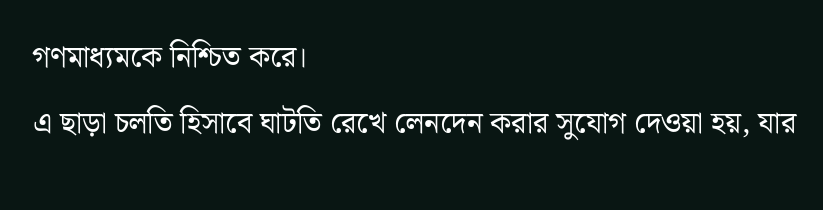গণমাধ্যমকে নিশ্চিত করে।
এ ছাড়া চলতি হিসাবে ঘাটতি রেখে লেনদেন করার সুযোগ দেওয়া হয়, যার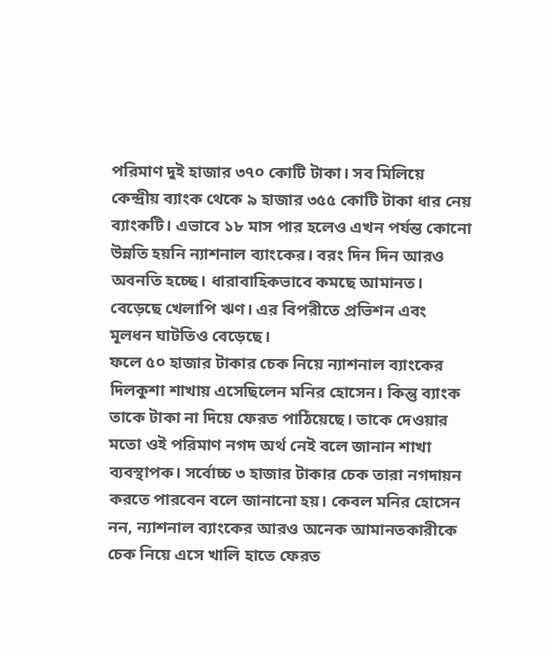পরিমাণ দুই হাজার ৩৭০ কোটি টাকা। সব মিলিয়ে কেন্দ্রীয় ব্যাংক থেকে ৯ হাজার ৩৫৫ কোটি টাকা ধার নেয় ব্যাংকটি। এভাবে ১৮ মাস পার হলেও এখন পর্যন্ত কোনো উন্নতি হয়নি ন্যাশনাল ব্যাংকের। বরং দিন দিন আরও অবনতি হচ্ছে। ধারাবাহিকভাবে কমছে আমানত। বেড়েছে খেলাপি ঋণ। এর বিপরীতে প্রভিশন এবং মূলধন ঘাটতিও বেড়েছে।
ফলে ৫০ হাজার টাকার চেক নিয়ে ন্যাশনাল ব্যাংকের দিলকুশা শাখায় এসেছিলেন মনির হোসেন। কিন্তু ব্যাংক তাকে টাকা না দিয়ে ফেরত পাঠিয়েছে। তাকে দেওয়ার মতো ওই পরিমাণ নগদ অর্থ নেই বলে জানান শাখা ব্যবস্থাপক। সর্বোচ্চ ৩ হাজার টাকার চেক তারা নগদায়ন করতে পারবেন বলে জানানো হয়। কেবল মনির হোসেন নন, ন্যাশনাল ব্যাংকের আরও অনেক আমানতকারীকে চেক নিয়ে এসে খালি হাতে ফেরত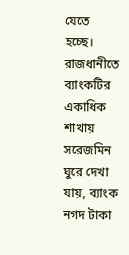যেতে হচ্ছে।
রাজধানীতে ব্যাংকটির একাধিক শাখায় সরেজমিন ঘুরে দেখা যায়, ব্যাংক নগদ টাকা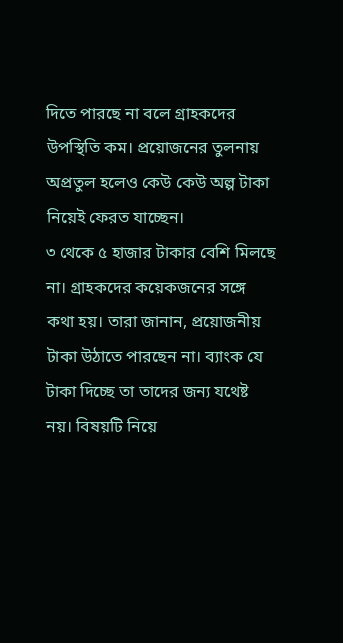দিতে পারছে না বলে গ্রাহকদের উপস্থিতি কম। প্রয়োজনের তুলনায় অপ্রতুল হলেও কেউ কেউ অল্প টাকা নিয়েই ফেরত যাচ্ছেন।
৩ থেকে ৫ হাজার টাকার বেশি মিলছে না। গ্রাহকদের কয়েকজনের সঙ্গে কথা হয়। তারা জানান, প্রয়োজনীয় টাকা উঠাতে পারছেন না। ব্যাংক যে টাকা দিচ্ছে তা তাদের জন্য যথেষ্ট নয়। বিষয়টি নিয়ে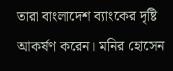তারা বাংলাদেশ ব্যাংকের দৃষ্টি আকর্ষণ করেন। মনির হোসেন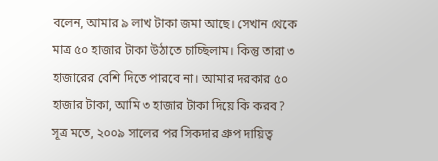বলেন, আমার ৯ লাখ টাকা জমা আছে। সেখান থেকে মাত্র ৫০ হাজার টাকা উঠাতে চাচ্ছিলাম। কিন্তু তারা ৩ হাজারের বেশি দিতে পারবে না। আমার দরকার ৫০ হাজার টাকা, আমি ৩ হাজার টাকা দিয়ে কি করব?
সূত্র মতে, ২০০৯ সালের পর সিকদার গ্রুপ দায়িত্ব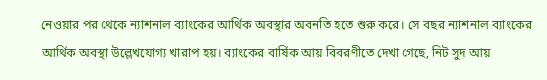নেওয়ার পর থেকে ন্যাশনাল ব্যাংকের আর্থিক অবস্থার অবনতি হতে শুরু করে। সে বছর ন্যাশনাল ব্যাংকের আর্থিক অবস্থা উল্লেখযোগ্য খারাপ হয়। ব্যাংকের বার্ষিক আয় বিবরণীতে দেখা গেছে, নিট সুদ আয়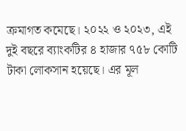ক্রমাগত কমেছে। ২০২২ ও ২০২৩, এই দুই বছরে ব্যাংকটির ৪ হাজার ৭৫৮ কোটি টাকা লোকসান হয়েছে। এর মূল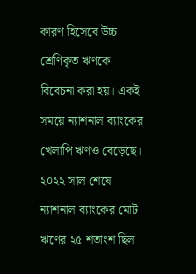কারণ হিসেবে উচ্চ শ্রেণিকৃত ঋণকে বিবেচনা করা হয়। একই সময়ে ন্যাশনাল ব্যাংকের খেলাপি ঋণও বেড়েছে। ২০২২ সাল শেষে ন্যাশনাল ব্যাংকের মোট ঋণের ২৫ শতাংশ ছিল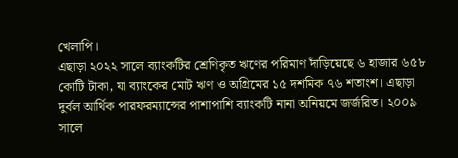খেলাপি।
এছাড়া ২০২২ সালে ব্যাংকটির শ্রেণিকৃত ঋণের পরিমাণ দাঁড়িয়েছে ৬ হাজার ৬৫৮ কোটি টাকা, যা ব্যাংকের মোট ঋণ ও অগ্রিমের ১৫ দশমিক ৭৬ শতাংশ। এছাড়া দুর্বল আর্থিক পারফরম্যান্সের পাশাপাশি ব্যাংকটি নানা অনিয়মে জর্জরিত। ২০০৯ সালে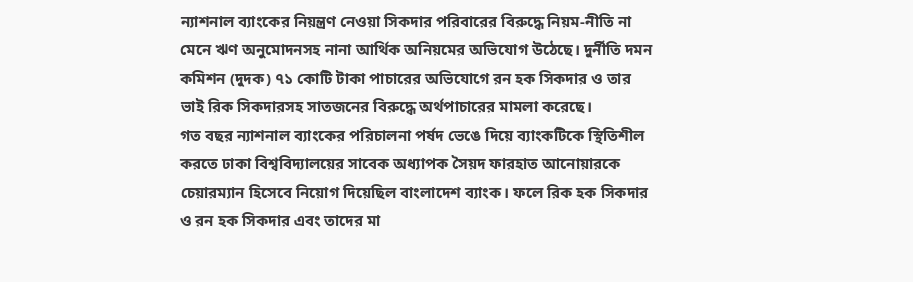ন্যাশনাল ব্যাংকের নিয়ন্ত্রণ নেওয়া সিকদার পরিবারের বিরুদ্ধে নিয়ম-নীতি না মেনে ঋণ অনুমোদনসহ নানা আর্থিক অনিয়মের অভিযোগ উঠেছে। দুর্নীতি দমন কমিশন (দুদক) ৭১ কোটি টাকা পাচারের অভিযোগে রন হক সিকদার ও তার ভাই রিক সিকদারসহ সাতজনের বিরুদ্ধে অর্থপাচারের মামলা করেছে।
গত বছর ন্যাশনাল ব্যাংকের পরিচালনা পর্ষদ ভেঙে দিয়ে ব্যাংকটিকে স্থিতিশীল করতে ঢাকা বিশ্ববিদ্যালয়ের সাবেক অধ্যাপক সৈয়দ ফারহাত আনোয়ারকে চেয়ারম্যান হিসেবে নিয়োগ দিয়েছিল বাংলাদেশ ব্যাংক। ফলে রিক হক সিকদার ও রন হক সিকদার এবং তাদের মা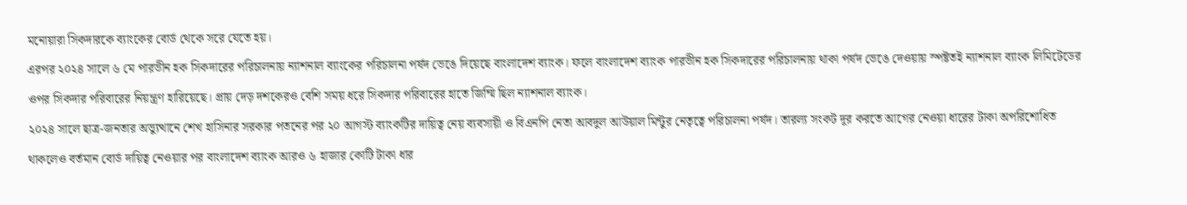মনোয়ারা সিকদারকে ব্যাংকের বোর্ড থেকে সরে যেতে হয়।
এরপর ২০২৪ সালে ৬ মে পারভীন হক সিকদারের পরিচালনায় ন্যাশনাল ব্যাংকের পরিচালনা পর্ষদ ভেঙে দিয়েছে বাংলাদেশ ব্যাংক। ফলে বাংলাদেশ ব্যাংক পারভীন হক সিকদারের পরিচালনায় থাকা পর্ষদ ভেঙে দেওয়ায় স্পষ্টতই ন্যাশনাল ব্যাংক লিমিটেডের ওপর সিকদার পরিবারের নিয়ন্ত্রণ হারিয়েছে। প্রায় দেড় দশকেরও বেশি সময় ধরে সিকদার পরিবারের হাতে জিম্মি ছিল ন্যাশনাল ব্যাংক।
২০২৪ সালে ছাত্র-জনতার অভ্যুত্থানে শেখ হাসিনার সরকার পতনের পর ২০ আগস্ট ব্যাংকটির দায়িত্ব নেয় ব্যবসায়ী ও বিএনপি নেতা আবদুল আউয়াল মিন্টুর নেতৃত্বে পরিচালনা পর্ষদ। তারল্য সংকট দূর করতে আগের নেওয়া ধারের টাকা অপরিশোধিত থাকলেও বর্তমান বোর্ড দায়িত্ব নেওয়ার পর বাংলাদেশ ব্যাংক আরও ৬ হাজার কোটি টাকা ধার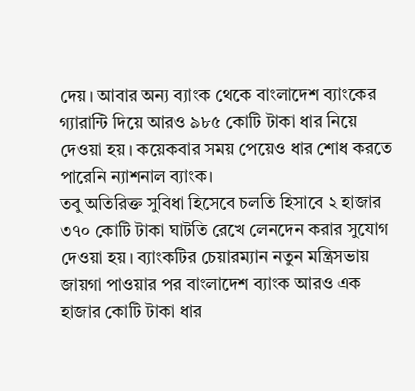দেয়। আবার অন্য ব্যাংক থেকে বাংলাদেশ ব্যাংকের গ্যারান্টি দিয়ে আরও ৯৮৫ কোটি টাকা ধার নিয়ে দেওয়া হয়। কয়েকবার সময় পেয়েও ধার শোধ করতে পারেনি ন্যাশনাল ব্যাংক।
তবু অতিরিক্ত সুবিধা হিসেবে চলতি হিসাবে ২ হাজার ৩৭০ কোটি টাকা ঘাটতি রেখে লেনদেন করার সুযোগ দেওয়া হয়। ব্যাংকটির চেয়ারম্যান নতুন মন্ত্রিসভায় জায়গা পাওয়ার পর বাংলাদেশ ব্যাংক আরও এক হাজার কোটি টাকা ধার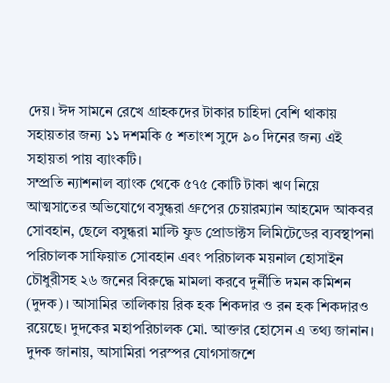দেয়। ঈদ সামনে রেখে গ্রাহকদের টাকার চাহিদা বেশি থাকায় সহায়তার জন্য ১১ দশমকি ৫ শতাংশ সুদে ৯০ দিনের জন্য এই সহায়তা পায় ব্যাংকটি।
সম্প্রতি ন্যাশনাল ব্যাংক থেকে ৫৭৫ কোটি টাকা ঋণ নিয়ে আত্মসাতের অভিযোগে বসুন্ধরা গ্রুপের চেয়ারম্যান আহমেদ আকবর সোবহান, ছেলে বসুন্ধরা মাল্টি ফুড প্রোডাক্টস লিমিটেডের ব্যবস্থাপনা পরিচালক সাফিয়াত সোবহান এবং পরিচালক ময়নাল হোসাইন চৌধুরীসহ ২৬ জনের বিরুদ্ধে মামলা করবে দুর্নীতি দমন কমিশন (দুদক)। আসামির তালিকায় রিক হক শিকদার ও রন হক শিকদারও রয়েছে। দুদকের মহাপরিচালক মো. আক্তার হোসেন এ তথ্য জানান।
দুদক জানায়, আসামিরা পরস্পর যোগসাজশে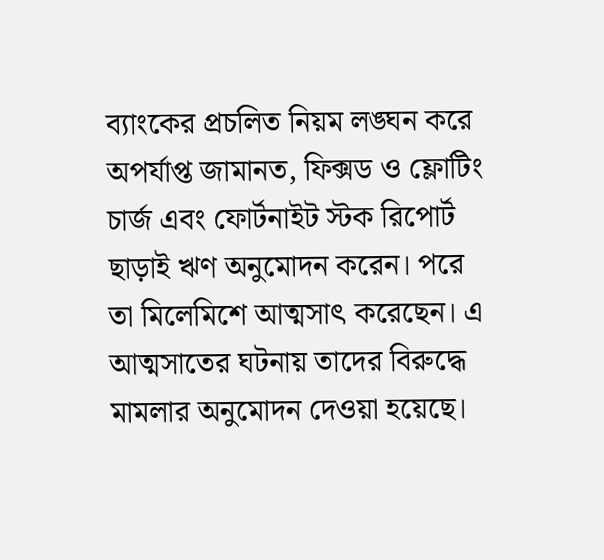ব্যাংকের প্রচলিত নিয়ম লঙ্ঘন করে অপর্যাপ্ত জামানত, ফিক্সড ও ফ্লোটিং চার্জ এবং ফোর্টনাইট স্টক রিপোর্ট ছাড়াই ঋণ অনুমোদন করেন। পরে তা মিলেমিশে আত্মসাৎ করেছেন। এ আত্মসাতের ঘটনায় তাদের বিরুদ্ধে মামলার অনুমোদন দেওয়া হয়েছে।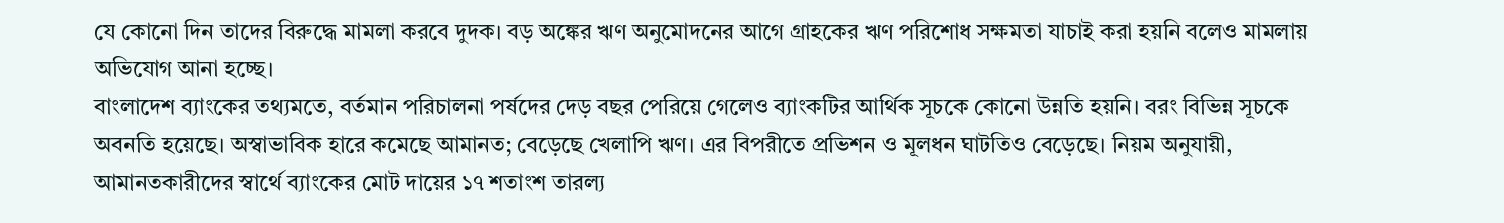যে কোনো দিন তাদের বিরুদ্ধে মামলা করবে দুদক। বড় অঙ্কের ঋণ অনুমোদনের আগে গ্রাহকের ঋণ পরিশোধ সক্ষমতা যাচাই করা হয়নি বলেও মামলায় অভিযোগ আনা হচ্ছে।
বাংলাদেশ ব্যাংকের তথ্যমতে, বর্তমান পরিচালনা পর্ষদের দেড় বছর পেরিয়ে গেলেও ব্যাংকটির আর্থিক সূচকে কোনো উন্নতি হয়নি। বরং বিভিন্ন সূচকে অবনতি হয়েছে। অস্বাভাবিক হারে কমেছে আমানত; বেড়েছে খেলাপি ঋণ। এর বিপরীতে প্রভিশন ও মূলধন ঘাটতিও বেড়েছে। নিয়ম অনুযায়ী, আমানতকারীদের স্বার্থে ব্যাংকের মোট দায়ের ১৭ শতাংশ তারল্য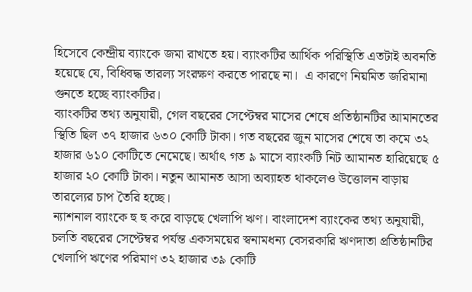হিসেবে কেন্দ্রীয় ব্যাংকে জমা রাখতে হয়। ব্যাংকটির আর্থিক পরিস্থিতি এতটাই অবনতি হয়েছে যে, বিধিবদ্ধ তারল্য সংরক্ষণ করতে পারছে না।  এ কারণে নিয়মিত জরিমানা গুনতে হচ্ছে ব্যাংকটির।
ব্যাংকটির তথ্য অনুযায়ী, গেল বছরের সেপ্টেম্বর মাসের শেষে প্রতিষ্ঠানটির আমানতের স্থিতি ছিল ৩৭ হাজার ৬৩০ কোটি টাকা। গত বছরের জুন মাসের শেষে তা কমে ৩২ হাজার ৬১০ কোটিতে নেমেছে। অর্থাৎ গত ৯ মাসে ব্যাংকটি নিট আমানত হারিয়েছে ৫ হাজার ২০ কোটি টাকা। নতুন আমানত আসা অব্যাহত থাকলেও উত্তোলন বাড়ায় তারল্যের চাপ তৈরি হচ্ছে।
ন্যাশনাল ব্যাংকে হু হু করে বাড়ছে খেলাপি ঋণ। বাংলাদেশ ব্যাংকের তথ্য অনুযায়ী, চলতি বছরের সেপ্টেম্বর পর্যন্ত একসময়ের স্বনামধন্য বেসরকারি ঋণদাতা প্রতিষ্ঠানটির খেলাপি ঋণের পরিমাণ ৩২ হাজার ৩৯ কোটি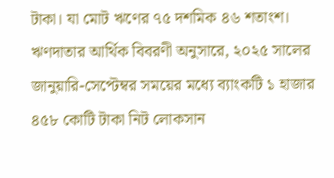টাকা। যা মোট ঋণের ৭৫ দশমিক ৪৬ শতাংশ। ঋণদাতার আর্থিক বিবরণী অনুসারে, ২০২৫ সালের জানুয়ারি-সেপ্টেম্বর সময়ের মধ্যে ব্যাংকটি ১ হাজার ৪৫৮ কোটি টাকা নিট লোকসান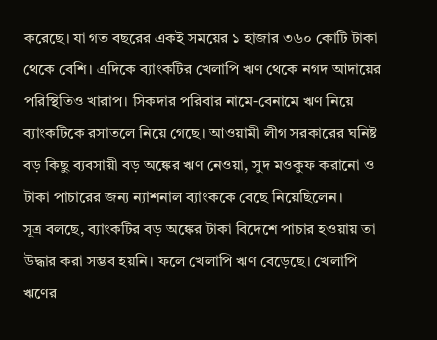করেছে। যা গত বছরের একই সময়ের ১ হাজার ৩৬০ কোটি টাকা থেকে বেশি। এদিকে ব্যাংকটির খেলাপি ঋণ থেকে নগদ আদায়ের পরিস্থিতিও খারাপ। সিকদার পরিবার নামে-বেনামে ঋণ নিয়ে ব্যাংকটিকে রসাতলে নিয়ে গেছে। আওয়ামী লীগ সরকারের ঘনিষ্ট বড় কিছু ব্যবসায়ী বড় অঙ্কের ঋণ নেওয়া, সুদ মওকুফ করানো ও টাকা পাচারের জন্য ন্যাশনাল ব্যাংককে বেছে নিয়েছিলেন।
সূত্র বলছে, ব্যাংকটির বড় অঙ্কের টাকা বিদেশে পাচার হওয়ায় তা উদ্ধার করা সম্ভব হয়নি। ফলে খেলাপি ঋণ বেড়েছে। খেলাপি ঋণের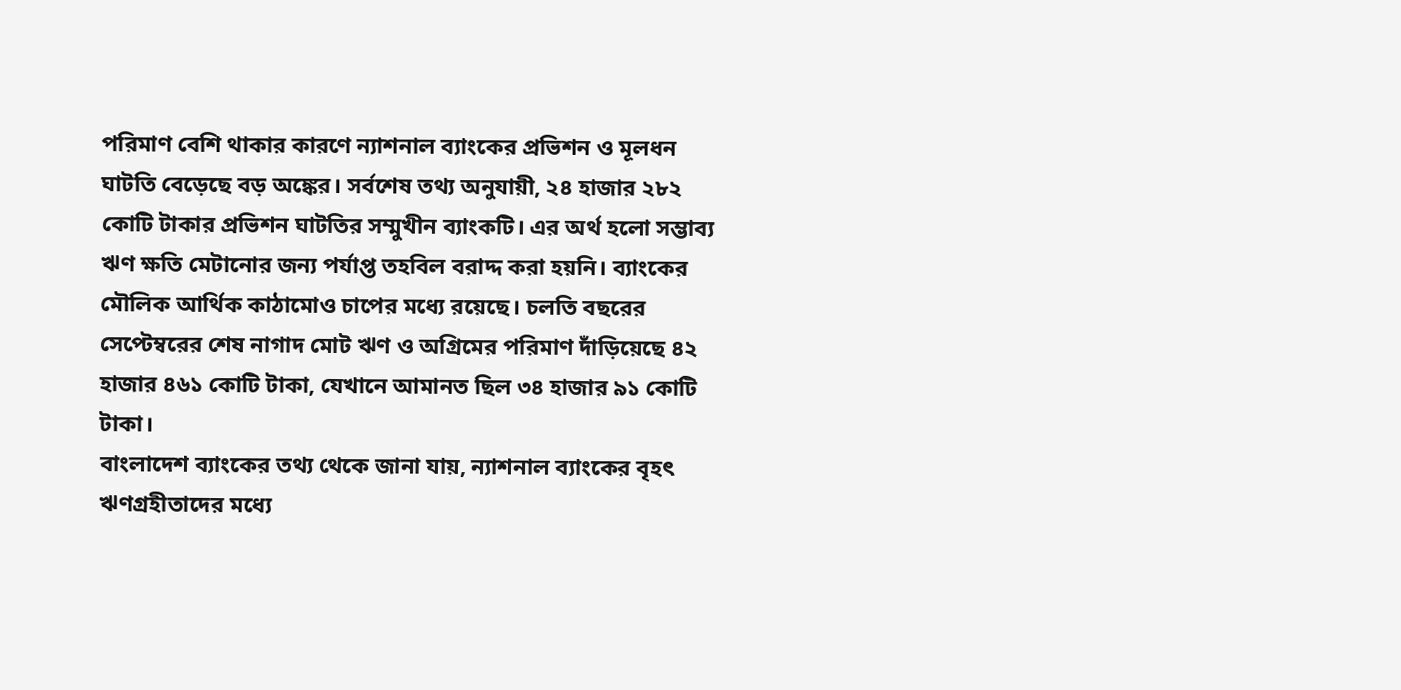পরিমাণ বেশি থাকার কারণে ন্যাশনাল ব্যাংকের প্রভিশন ও মূলধন ঘাটতি বেড়েছে বড় অঙ্কের। সর্বশেষ তথ্য অনুযায়ী, ২৪ হাজার ২৮২ কোটি টাকার প্রভিশন ঘাটতির সম্মুখীন ব্যাংকটি। এর অর্থ হলো সম্ভাব্য ঋণ ক্ষতি মেটানোর জন্য পর্যাপ্ত তহবিল বরাদ্দ করা হয়নি। ব্যাংকের মৌলিক আর্থিক কাঠামোও চাপের মধ্যে রয়েছে। চলতি বছরের সেপ্টেম্বরের শেষ নাগাদ মোট ঋণ ও অগ্রিমের পরিমাণ দাঁড়িয়েছে ৪২ হাজার ৪৬১ কোটি টাকা, যেখানে আমানত ছিল ৩৪ হাজার ৯১ কোটি টাকা।
বাংলাদেশ ব্যাংকের তথ্য থেকে জানা যায়, ন্যাশনাল ব্যাংকের বৃহৎ ঋণগ্রহীতাদের মধ্যে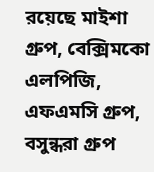রয়েছে মাইশা গ্রুপ, বেক্সিমকো এলপিজি, এফএমসি গ্রুপ, বসুন্ধরা গ্রুপ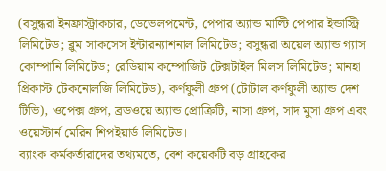(বসুন্ধরা ইনফ্রাস্ট্রাকচার, ডেভেলপমেন্ট, পেপার অ্যান্ড মাল্টি পেপার ইন্ডাস্ট্রি লিমিটেড; ব্লুম সাকসেস ইন্টারন্যাশনাল লিমিটেড; বসুন্ধরা অয়েল অ্যান্ড গ্যাস কোম্পানি লিমিটেড; রেডিয়াম কম্পোজিট টেক্সটাইল মিলস লিমিটেড; মানহা প্রিকাস্ট টেকনোলজি লিমিটেড), কর্ণফুলী গ্রুপ (টোটাল কর্ণফুলী অ্যান্ড দেশ টিভি), ওপেক্স গ্রুপ, ব্রডওয়ে অ্যান্ড প্রোক্রিটি, নাসা গ্রুপ, সাদ মুসা গ্রুপ এবং ওয়েস্টার্ন মেরিন শিপইয়ার্ড লিমিটেড।
ব্যাংক কর্মকর্তারাদের তথ্যমতে, বেশ কয়েকটি বড় গ্রাহকের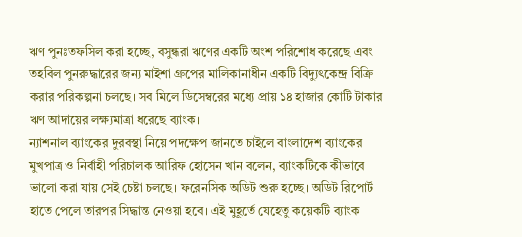ঋণ পুনঃতফসিল করা হচ্ছে, বসুন্ধরা ঋণের একটি অংশ পরিশোধ করেছে এবং তহবিল পুনরুদ্ধারের জন্য মাইশা গ্রুপের মালিকানাধীন একটি বিদ্যুৎকেন্দ্র বিক্রি করার পরিকল্পনা চলছে। সব মিলে ডিসেম্বরের মধ্যে প্রায় ১৪ হাজার কোটি টাকার ঋণ আদায়ের লক্ষ্যমাত্রা ধরেছে ব্যাংক।
ন্যাশনাল ব্যাংকের দুরবস্থা নিয়ে পদক্ষেপ জানতে চাইলে বাংলাদেশ ব্যাংকের মুখপাত্র ও নির্বাহী পরিচালক আরিফ হোসেন খান বলেন, ব্যাংকটিকে কীভাবে ভালো করা যায় সেই চেষ্টা চলছে। ফরেনসিক অডিট শুরু হচ্ছে। অডিট রিপোর্ট হাতে পেলে তারপর সিদ্ধান্ত নেওয়া হবে। এই মুহূর্তে যেহেতু কয়েকটি ব্যাংক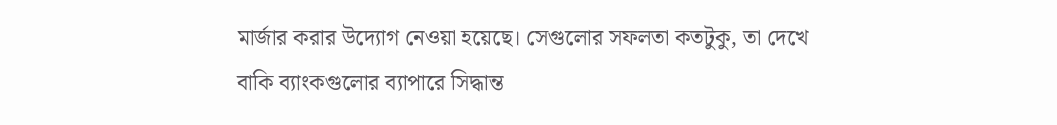মার্জার করার উদ্যোগ নেওয়া হয়েছে। সেগুলোর সফলতা কতটুকু, তা দেখে বাকি ব্যাংকগুলোর ব্যাপারে সিদ্ধান্ত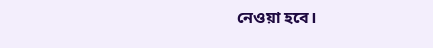নেওয়া হবে।